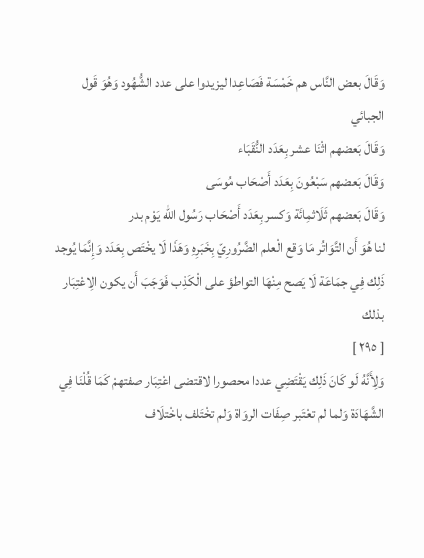وَقَالَ بعض النَّاس هم خَمْسَة فَصَاعِدا ليزيدوا على عدد الشُّهُود وَهُوَ قَول الجبائي
وَقَالَ بَعضهم اثْنَا عشر بِعَدَد النُّقَبَاء
وَقَالَ بَعضهم سَبْعُونَ بِعَدَد أَصْحَاب مُوسَى
وَقَالَ بَعضهم ثَلَاثمِائَة وَكسر بِعَدَد أَصْحَاب رَسُول الله يَوْم بدر
لنا هُوَ أَن التَّوَاتُر مَا وَقع الْعلم الضَّرُورِيّ بِخَبَرِهِ وَهَذَا لَا يخْتَص بِعَدَد وَإِنَّمَا يُوجد ذَلِك فِي جمَاعَة لَا يَصح مِنْهَا التواطؤ على الْكَذِب فَوَجَبَ أَن يكون الِاعْتِبَار بذلك
[ ٢٩٥ ]
وَلِأَنَّهُ لَو كَانَ ذَلِك يَقْتَضِي عددا محصورا لاقتضى اعْتِبَار صفتهمْ كَمَا قُلْنَا فِي الشَّهَادَة وَلما لم تعْتَبر صِفَات الروَاة وَلم تخْتَلف باخْتلَاف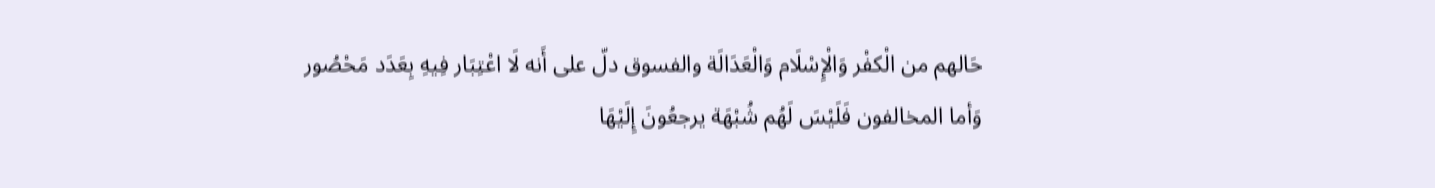حَالهم من الْكفْر وَالْإِسْلَام وَالْعَدَالَة والفسوق دلّ على أَنه لَا اعْتِبَار فِيهِ بِعَدَد مَحْصُور
وَأما المخالفون فَلَيْسَ لَهُم شُبْهَة يرجعُونَ إِلَيْهَا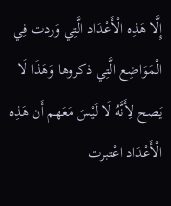إِلَّا هَذِه الْأَعْدَاد الَّتِي وَردت فِي الْمَوَاضِع الَّتِي ذكروها وَهَذَا لَا يَصح لِأَنَّهُ لَا لَيْسَ مَعَهم أَن هَذِه الْأَعْدَاد اعْتبرت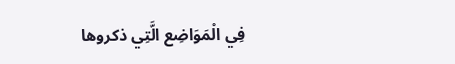فِي الْمَوَاضِع الَّتِي ذكروها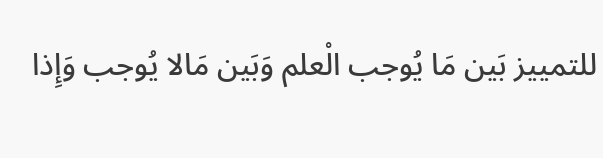للتمييز بَين مَا يُوجب الْعلم وَبَين مَالا يُوجب وَإِذا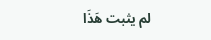لم يثبت هَذَا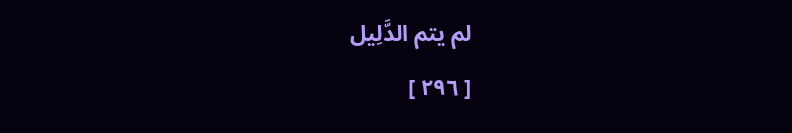لم يتم الدَّلِيل
[ ٢٩٦ ]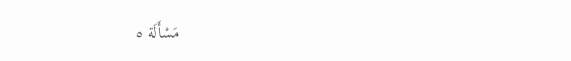مَسْأَلَة ٥